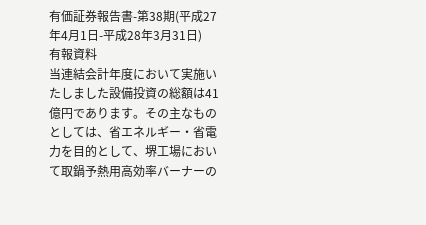有価証券報告書-第38期(平成27年4月1日-平成28年3月31日)
有報資料
当連結会計年度において実施いたしました設備投資の総額は41億円であります。その主なものとしては、省エネルギー・省電力を目的として、堺工場において取鍋予熱用高効率バーナーの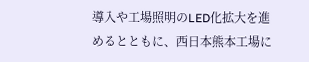導入や工場照明のLED化拡大を進めるとともに、西日本熊本工場に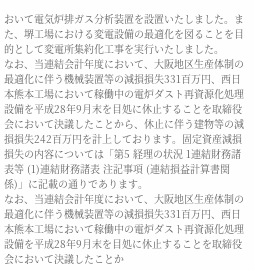おいて電気炉排ガス分析装置を設置いたしました。また、堺工場における変電設備の最適化を図ることを目的として変電所集約化工事を実行いたしました。
なお、当連結会計年度において、大阪地区生産体制の最適化に伴う機械装置等の減損損失331百万円、西日本熊本工場において稼働中の電炉ダスト再資源化処理設備を平成28年9月末を目処に休止することを取締役会において決議したことから、休止に伴う建物等の減損損失242百万円を計上しております。固定資産減損損失の内容については「第5 経理の状況 1連結財務諸表等 (1)連結財務諸表 注記事項 (連結損益計算書関係)」に記載の通りであります。
なお、当連結会計年度において、大阪地区生産体制の最適化に伴う機械装置等の減損損失331百万円、西日本熊本工場において稼働中の電炉ダスト再資源化処理設備を平成28年9月末を目処に休止することを取締役会において決議したことか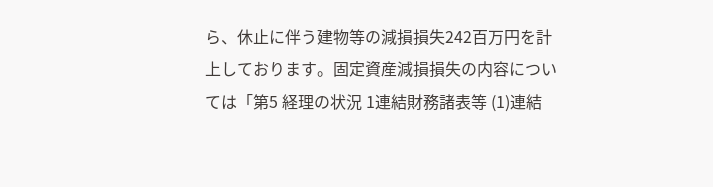ら、休止に伴う建物等の減損損失242百万円を計上しております。固定資産減損損失の内容については「第5 経理の状況 1連結財務諸表等 (1)連結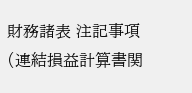財務諸表 注記事項 (連結損益計算書関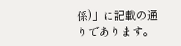係)」に記載の通りであります。